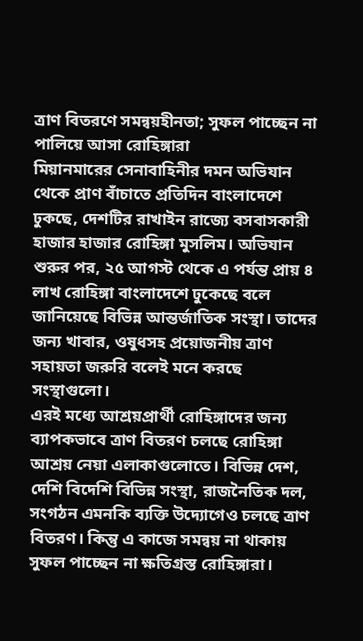ত্রাণ বিতরণে সমন্বয়হীনতা; সুফল পাচ্ছেন না পালিয়ে আসা রোহিঙ্গারা
মিয়ানমারের সেনাবাহিনীর দমন অভিযান থেকে প্রাণ বাঁচাতে প্রতিদিন বাংলাদেশে ঢুকছে, দেশটির রাখাইন রাজ্যে বসবাসকারী হাজার হাজার রোহিঙ্গা মুসলিম। অভিযান শুরুর পর, ২৫ আগস্ট থেকে এ পর্যন্ত প্রায় ৪ লাখ রোহিঙ্গা বাংলাদেশে ঢুকেছে বলে জানিয়েছে বিভিন্ন আন্তর্জাতিক সংস্থা। তাদের জন্য খাবার, ওষুধসহ প্রয়োজনীয় ত্রাণ সহায়তা জরুরি বলেই মনে করছে সংস্থাগুলো।
এরই মধ্যে আশ্রয়প্রার্থী রোহিঙ্গাদের জন্য ব্যাপকভাবে ত্রাণ বিতরণ চলছে রোহিঙ্গা আশ্রয় নেয়া এলাকাগুলোতে। বিভিন্ন দেশ, দেশি বিদেশি বিভিন্ন সংস্থা, রাজনৈতিক দল, সংগঠন এমনকি ব্যক্তি উদ্যোগেও চলছে ত্রাণ বিতরণ। কিন্তু এ কাজে সমন্বয় না থাকায় সুফল পাচ্ছেন না ক্ষতিগ্রস্ত রোহিঙ্গারা।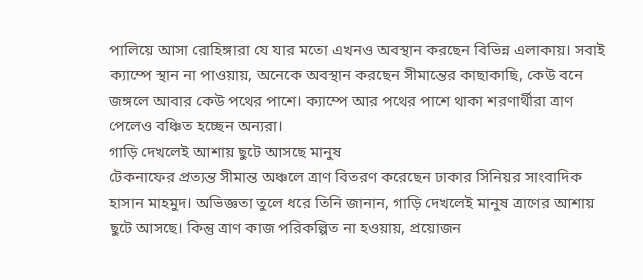পালিয়ে আসা রোহিঙ্গারা যে যার মতো এখনও অবস্থান করছেন বিভিন্ন এলাকায়। সবাই ক্যাম্পে স্থান না পাওয়ায়, অনেকে অবস্থান করছেন সীমান্তের কাছাকাছি, কেউ বনে জঙ্গলে আবার কেউ পথের পাশে। ক্যাম্পে আর পথের পাশে থাকা শরণার্থীরা ত্রাণ পেলেও বঞ্চিত হচ্ছেন অন্যরা।
গাড়ি দেখলেই আশায় ছুটে আসছে মানুষ
টেকনাফের প্রত্যন্ত সীমান্ত অঞ্চলে ত্রাণ বিতরণ করেছেন ঢাকার সিনিয়র সাংবাদিক হাসান মাহমুদ। অভিজ্ঞতা তুলে ধরে তিনি জানান, গাড়ি দেখলেই মানুষ ত্রাণের আশায় ছুটে আসছে। কিন্তু ত্রাণ কাজ পরিকল্পিত না হওয়ায়, প্রয়োজন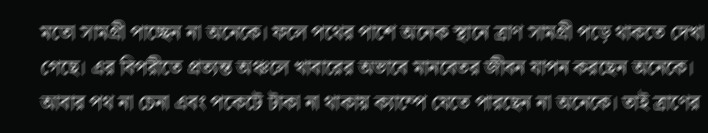মতো সামগ্রী পাচ্ছেন না অনেকে। ফলে পথের পাশে অনেক স্থানে ত্রাণ সামগ্রী পড়ে থাকতে দেখা গেছে। এর বিপরীতে প্রত্যন্ত অঞ্চলে খাবারের অভাবে মানবেতর জীবন যাপন করছেন অনেকে। আবার পথ না চেনা এবং পকেটে টাকা না থাকায় ক্যাম্পে যেতে পারছেন না অনেকে। তাই ত্রাণের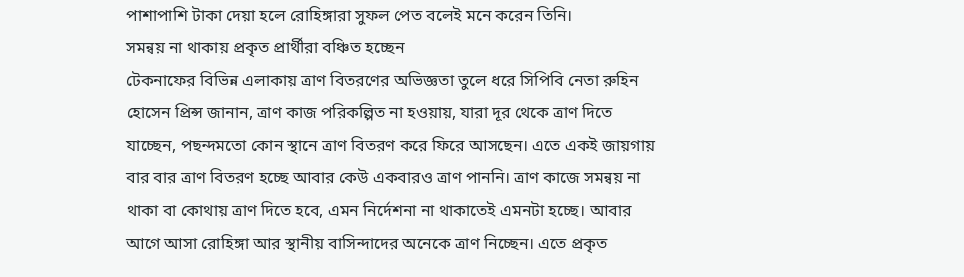পাশাপাশি টাকা দেয়া হলে রোহিঙ্গারা সুফল পেত বলেই মনে করেন তিনি।
সমন্বয় না থাকায় প্রকৃত প্রার্থীরা বঞ্চিত হচ্ছেন
টেকনাফের বিভিন্ন এলাকায় ত্রাণ বিতরণের অভিজ্ঞতা তুলে ধরে সিপিবি নেতা রুহিন হোসেন প্রিন্স জানান, ত্রাণ কাজ পরিকল্পিত না হওয়ায়, যারা দূর থেকে ত্রাণ দিতে যাচ্ছেন, পছন্দমতো কোন স্থানে ত্রাণ বিতরণ করে ফিরে আসছেন। এতে একই জায়গায় বার বার ত্রাণ বিতরণ হচ্ছে আবার কেউ একবারও ত্রাণ পাননি। ত্রাণ কাজে সমন্বয় না থাকা বা কোথায় ত্রাণ দিতে হবে, এমন নির্দেশনা না থাকাতেই এমনটা হচ্ছে। আবার আগে আসা রোহিঙ্গা আর স্থানীয় বাসিন্দাদের অনেকে ত্রাণ নিচ্ছেন। এতে প্রকৃত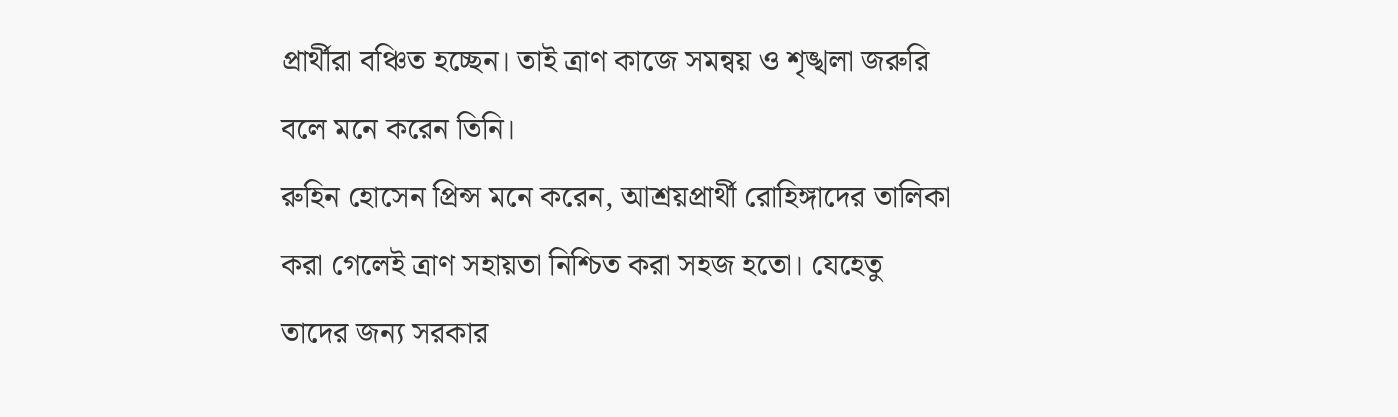প্রার্থীরা বঞ্চিত হচ্ছেন। তাই ত্রাণ কাজে সমন্বয় ও শৃঙ্খলা জরুরি বলে মনে করেন তিনি।
রুহিন হোসেন প্রিন্স মনে করেন, আশ্রয়প্রার্থী রোহিঙ্গাদের তালিকা করা গেলেই ত্রাণ সহায়তা নিশ্চিত করা সহজ হতো। যেহেতু তাদের জন্য সরকার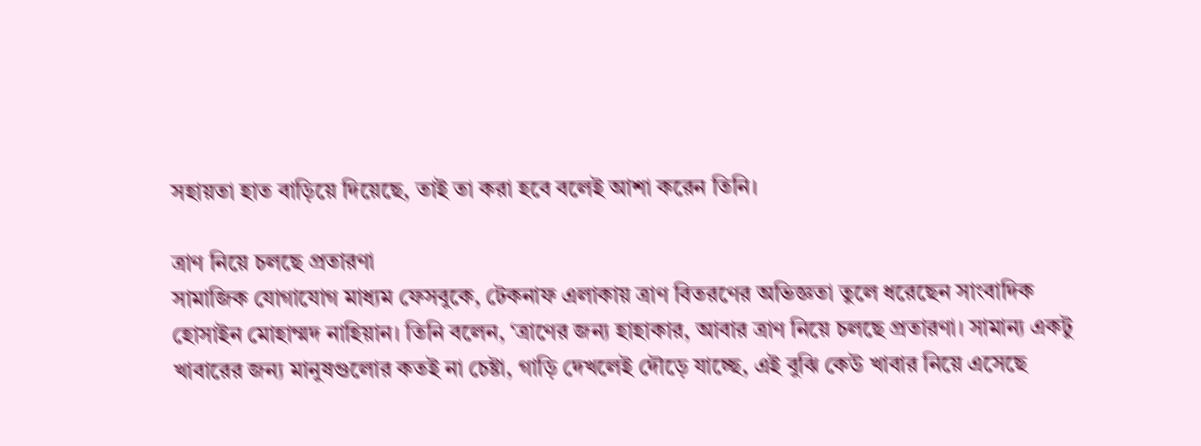সহায়তা হাত বাড়িয়ে দিয়েছে, তাই তা করা হবে বলেই আশা করেন তিনি।

ত্রাণ নিয়ে চলছে প্রতারণা
সামাজিক যোগাযোগ মাধ্যম ফেসবুকে, টেকনাফ এলাকায় ত্রাণ বিতরণের অভিজ্ঞতা তুলে ধরেছেন সাংবাদিক হোসাইন মোহাম্মদ নাহিয়ান। তিনি বলেন, ‘ত্রাণের জন্য হাহাকার, আবার ত্রাণ নিয়ে চলছে প্রতারণা। সামান্য একটু খাবারের জন্য মানুষগুলোর কতই না চেষ্টা, গাড়ি দেখলেই দৌড়ে যাচ্ছে, এই বুঝি কেউ খাবার নিয়ে এসেছে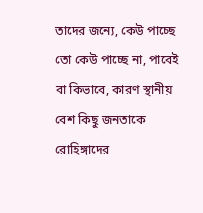তাদের জন্যে, কেউ পাচ্ছে তো কেউ পাচ্ছে না, পাবেই বা কিভাবে, কারণ স্থানীয় বেশ কিছু জনতাকে রোহিঙ্গাদের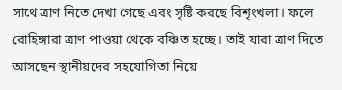সাথে ত্রাণ নিতে দেখা গেছে এবং সৃষ্টি করছে বিশৃংখলা। ফলে রোহিঙ্গারা ত্রাণ পাওয়া থেকে বঞ্চিত হচ্ছে। তাই যারা ত্রাণ দিতে আসছেন স্থানীয়দের সহযোগিতা নিয়ে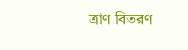ত্রাণ বিতরণ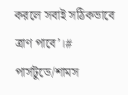করলে সবাই সঠিকভাবে ত্রাণ পাবে’।#
পার্সটুডে/শামস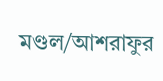মণ্ডল/আশরাফুর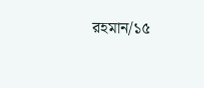রহমান/১৫